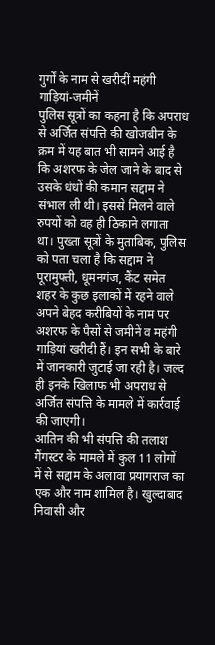गुर्गों के नाम से खरीदीं महंगी गाड़ियां-जमीनें
पुलिस सूत्रों का कहना है कि अपराध से अर्जित संपत्ति की खोजबीन के क्रम में यह बात भी सामने आई है कि अशरफ के जेल जाने के बाद से उसके धंधों की कमान सद्दाम ने संभाल ली थी। इससे मिलने वाले रुपयों को वह ही ठिकाने लगाता था। पुख्ता सूत्रों के मुताबिक, पुलिस को पता चला है कि सद्दाम ने पूरामुफ्ती, धूमनगंज, कैंट समेत शहर के कुछ इलाकों में रहने वाले अपने बेहद करीबियों के नाम पर अशरफ के पैसों से जमीनें व महंगी गाड़ियां खरीदी हैं। इन सभी के बारे में जानकारी जुटाई जा रही है। जल्द ही इनके खिलाफ भी अपराध से अर्जित संपत्ति के मामले में कार्रवाई की जाएगी।
आतिन की भी संपत्ति की तलाश
गैंगस्टर के मामले में कुल 11 लोगों में से सद्दाम के अलावा प्रयागराज का एक और नाम शामिल है। खुल्दाबाद निवासी और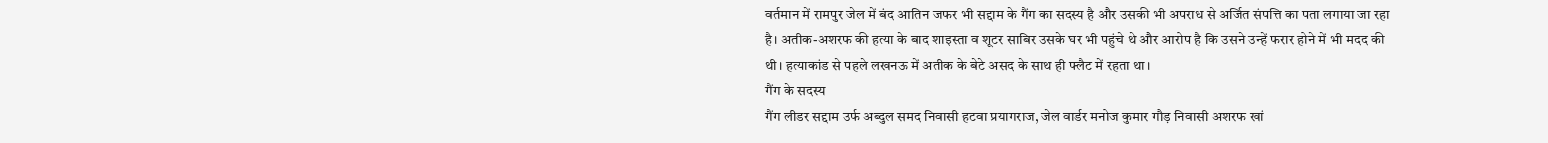वर्तमान में रामपुर जेल में बंद आतिन जफर भी सद्दाम के गैंग का सदस्य है और उसकी भी अपराध से अर्जित संपत्ति का पता लगाया जा रहा है। अतीक-अशरफ की हत्या के बाद शाइस्ता व शूटर साबिर उसके घर भी पहुंचे थे और आरोप है कि उसने उन्हें फरार होने में भी मदद की थी। हत्याकांड से पहले लखनऊ में अतीक के बेटे असद के साथ ही फ्लैट में रहता था।
गैंग के सदस्य
गैंग लीडर सद्दाम उर्फ अब्दुल समद निवासी हटवा प्रयागराज, जेल वार्डर मनोज कुमार गौड़ निवासी अशरफ खां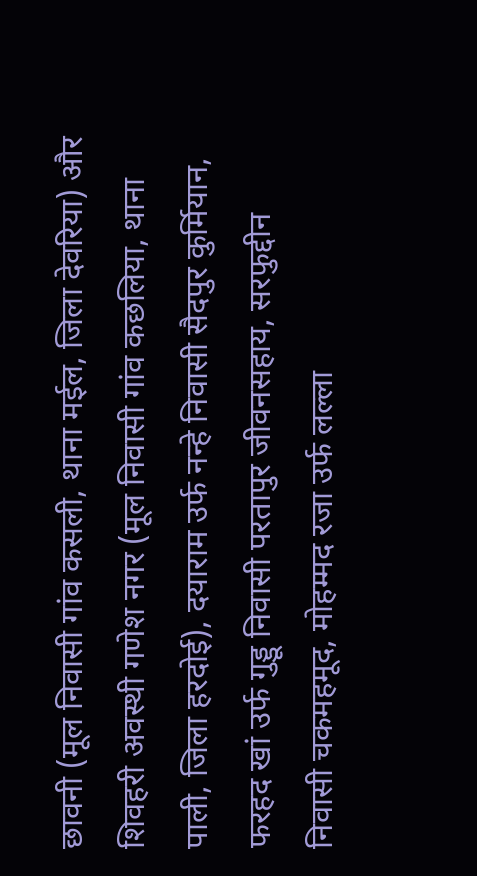छावनी (मूल निवासी गांव कसली, थाना मईल, जिला देवरिया) और शिवहरी अवस्थी गणेश नगर (मूल निवासी गांव कछलिया, थाना पाली, जिला हरदोई), दयाराम उर्फ नन्हे निवासी सैदपुर कुर्मियान, फरहद खां उर्फ गुड्डू निवासी परतापुर जीवनसहाय, सरफुद्दीन निवासी चकमहमूद, मोहम्मद रजा उर्फ लल्ला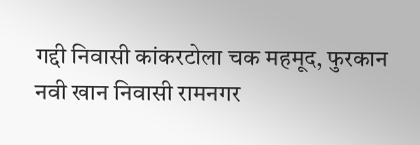गद्दी निवासी कांकरटोला चक महमूद, फुरकान नवी खान निवासी रामनगर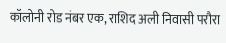कॉलोनी रोड नंबर एक, राशिद अली निवासी परौरा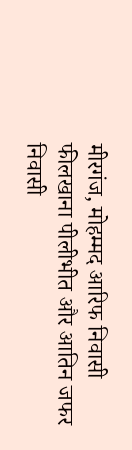मीरगंज, मोहम्मद आरिफ निवासी फीलखाना पीलीभीत और आतिन जफर निवासी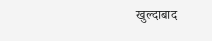खुल्दाबाद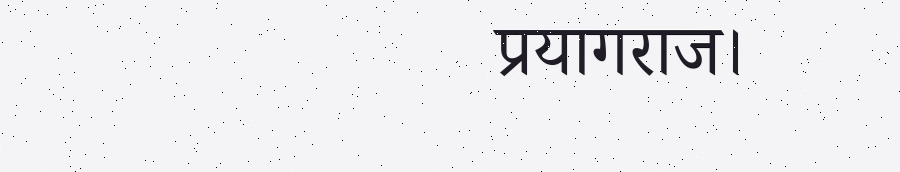प्रयागराज।